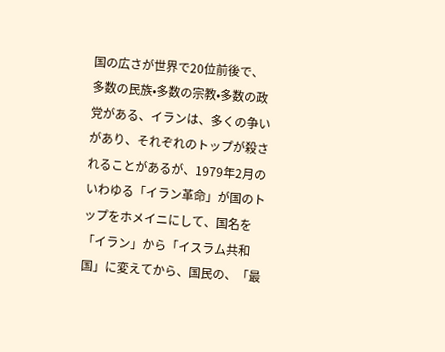国の広さが世界で20位前後で、多数の民族•多数の宗教•多数の政党がある、イランは、多くの争いがあり、それぞれのトップが殺されることがあるが、1979年2月のいわゆる「イラン革命」が国のトップをホメイニにして、国名を「イラン」から「イスラム共和国」に変えてから、国民の、「最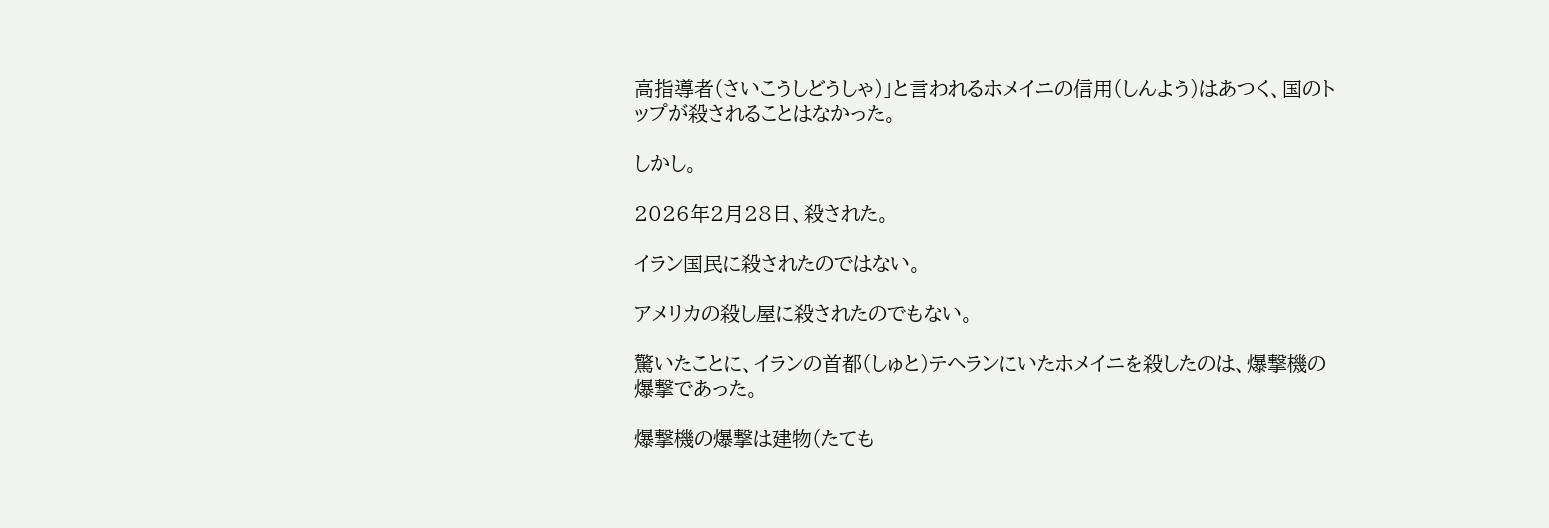高指導者(さいこうしどうしゃ)」と言われるホメイニの信用(しんよう)はあつく、国のトップが殺されることはなかった。

しかし。

2026年2月28日、殺された。

イラン国民に殺されたのではない。

アメリカの殺し屋に殺されたのでもない。

驚いたことに、イランの首都(しゅと)テヘランにいたホメイニを殺したのは、爆撃機の爆撃であった。

爆撃機の爆撃は建物(たても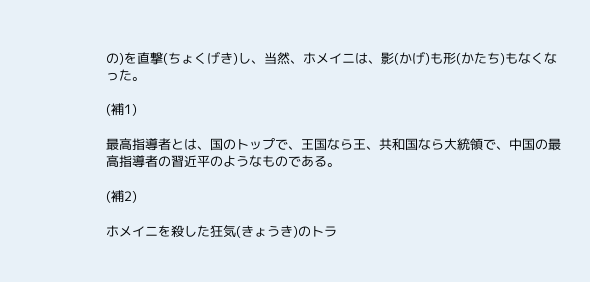の)を直撃(ちょくげき)し、当然、ホメイニは、影(かげ)も形(かたち)もなくなった。

(補1)

最高指導者とは、国のトップで、王国なら王、共和国なら大統領で、中国の最高指導者の習近平のようなものである。

(補2)

ホメイニを殺した狂気(きょうき)のトラ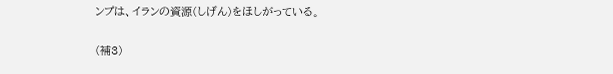ンプは、イランの資源(しげん)をほしがっている。

(補3)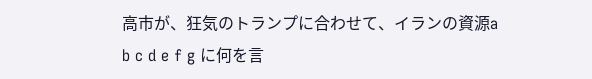高市が、狂気のトランプに合わせて、イランの資源a b c d e f g に何を言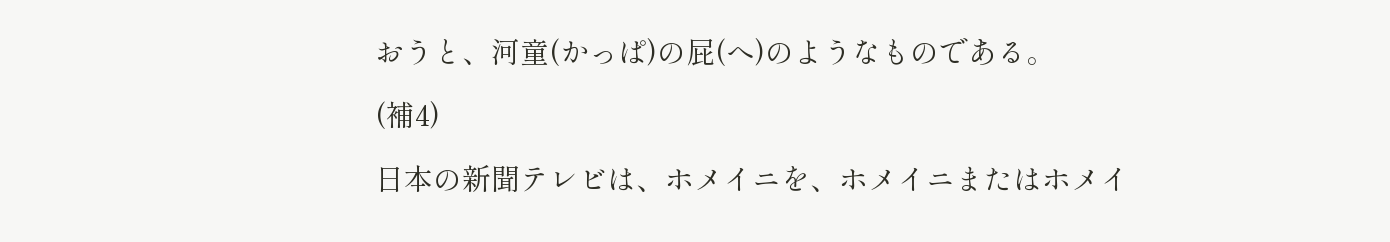おうと、河童(かっぱ)の屁(へ)のようなものである。

(補4)

日本の新聞テレビは、ホメイニを、ホメイニまたはホメイ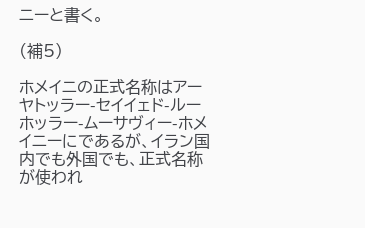ニーと書く。

(補5)

ホメイニの正式名称はアーヤトッラー-セイイェド-ルーホッラー-ムーサヴィー-ホメイニーにであるが、イラン国内でも外国でも、正式名称が使われ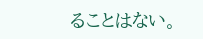ることはない。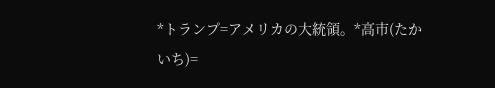*トランプ=アメリカの大統領。*高市(たかいち)=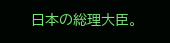日本の総理大臣。